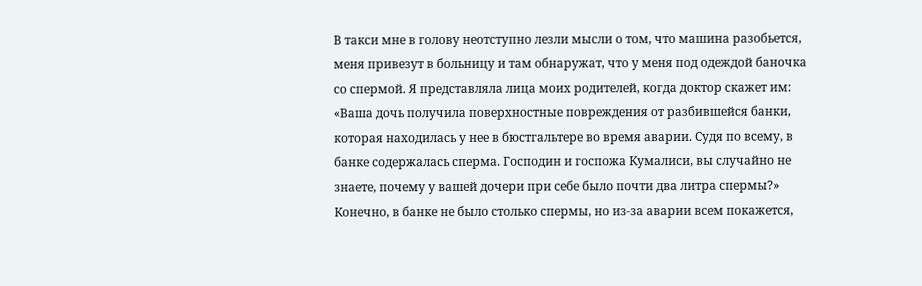В такси мне в голову неотступно лезли мысли о том, что машина разобьется, меня привезут в больницу и там обнаружат, что у меня под одеждой баночка со спермой. Я представляла лица моих родителей, когда доктор скажет им: «Ваша дочь получила поверхностные повреждения от разбившейся банки, которая находилась у нее в бюстгальтере во время аварии. Судя по всему, в банке содержалась сперма. Господин и госпожа Кумалиси, вы случайно не знаете, почему у вашей дочери при себе было почти два литра спермы?» Конечно, в банке не было столько спермы, но из-за аварии всем покажется,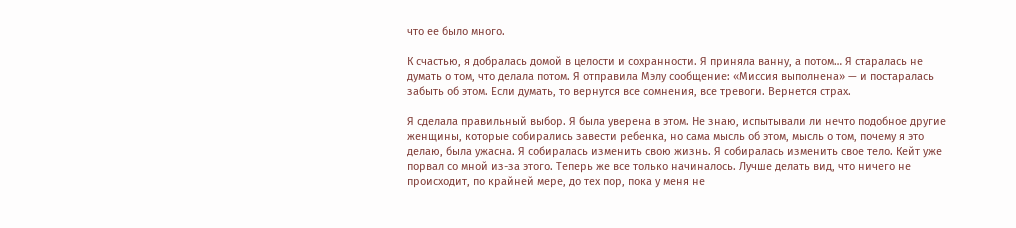что ее было много.

К счастью, я добралась домой в целости и сохранности. Я приняла ванну, а потом… Я старалась не думать о том, что делала потом. Я отправила Мэлу сообщение: «Миссия выполнена» — и постаралась забыть об этом. Если думать, то вернутся все сомнения, все тревоги. Вернется страх.

Я сделала правильный выбор. Я была уверена в этом. Не знаю, испытывали ли нечто подобное другие женщины, которые собирались завести ребенка, но сама мысль об этом, мысль о том, почему я это делаю, была ужасна. Я собиралась изменить свою жизнь. Я собиралась изменить свое тело. Кейт уже порвал со мной из-за этого. Теперь же все только начиналось. Лучше делать вид, что ничего не происходит, по крайней мере, до тех пор, пока у меня не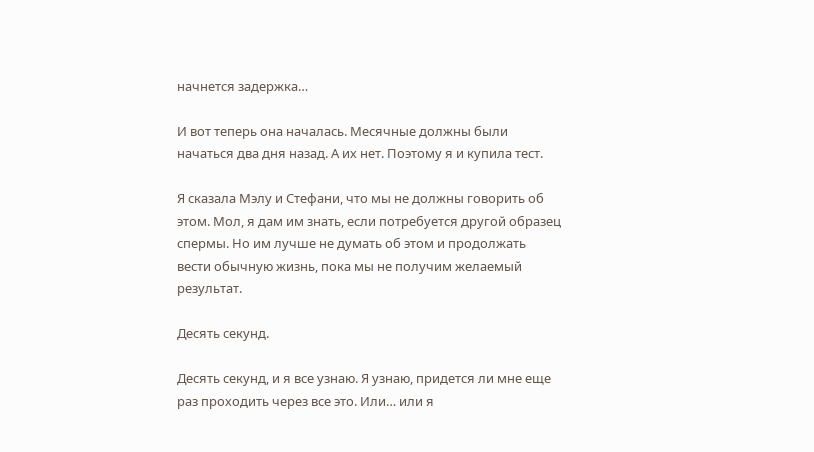начнется задержка…

И вот теперь она началась. Месячные должны были начаться два дня назад. А их нет. Поэтому я и купила тест.

Я сказала Мэлу и Стефани, что мы не должны говорить об этом. Мол, я дам им знать, если потребуется другой образец спермы. Но им лучше не думать об этом и продолжать вести обычную жизнь, пока мы не получим желаемый результат.

Десять секунд.

Десять секунд, и я все узнаю. Я узнаю, придется ли мне еще раз проходить через все это. Или… или я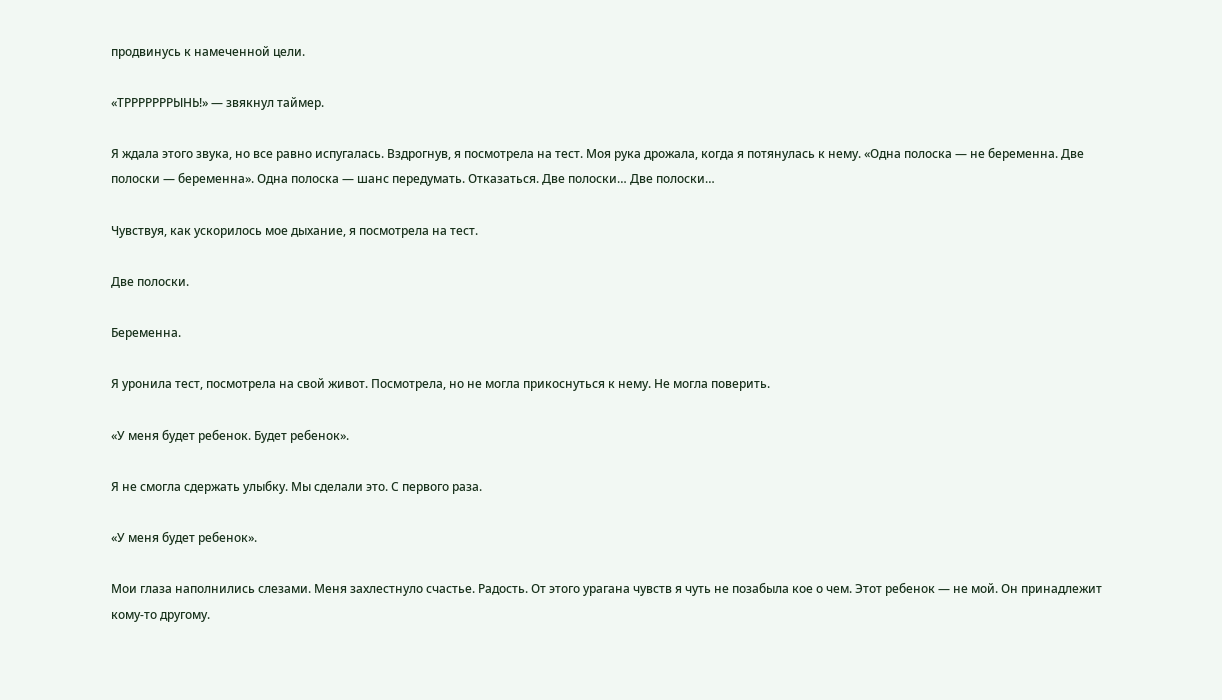продвинусь к намеченной цели.

«ТРРРРРРРЫНЬ!» — звякнул таймер.

Я ждала этого звука, но все равно испугалась. Вздрогнув, я посмотрела на тест. Моя рука дрожала, когда я потянулась к нему. «Одна полоска — не беременна. Две полоски — беременна». Одна полоска — шанс передумать. Отказаться. Две полоски… Две полоски…

Чувствуя, как ускорилось мое дыхание, я посмотрела на тест.

Две полоски.

Беременна.

Я уронила тест, посмотрела на свой живот. Посмотрела, но не могла прикоснуться к нему. Не могла поверить.

«У меня будет ребенок. Будет ребенок».

Я не смогла сдержать улыбку. Мы сделали это. С первого раза.

«У меня будет ребенок».

Мои глаза наполнились слезами. Меня захлестнуло счастье. Радость. От этого урагана чувств я чуть не позабыла кое о чем. Этот ребенок — не мой. Он принадлежит кому-то другому.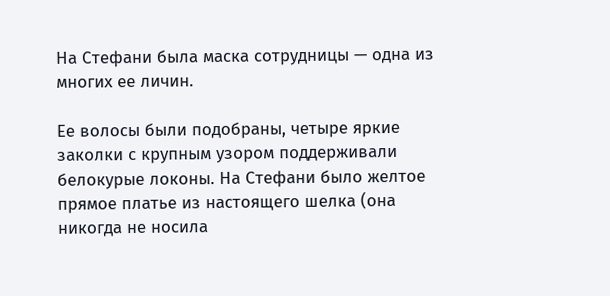На Стефани была маска сотрудницы — одна из многих ее личин.

Ее волосы были подобраны, четыре яркие заколки с крупным узором поддерживали белокурые локоны. На Стефани было желтое прямое платье из настоящего шелка (она никогда не носила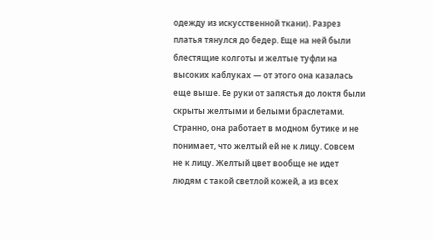одежду из искусственной ткани). Разрез платья тянулся до бедер. Еще на ней были блестящие колготы и желтые туфли на высоких каблуках — от этого она казалась еще выше. Ее руки от запястья до локтя были скрыты желтыми и белыми браслетами. Странно, она работает в модном бутике и не понимает, что желтый ей не к лицу. Совсем не к лицу. Желтый цвет вообще не идет людям с такой светлой кожей, а из всех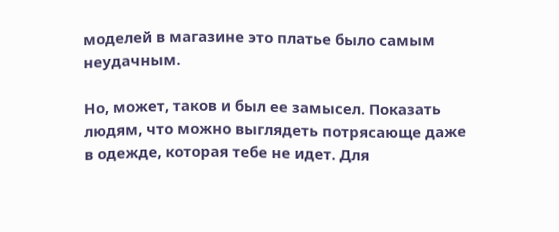моделей в магазине это платье было самым неудачным.

Но, может, таков и был ее замысел. Показать людям, что можно выглядеть потрясающе даже в одежде, которая тебе не идет. Для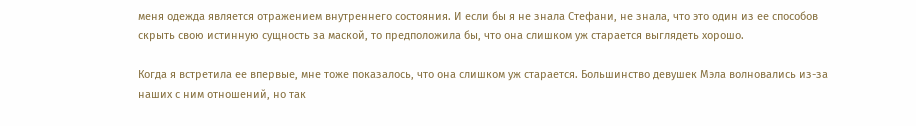меня одежда является отражением внутреннего состояния. И если бы я не знала Стефани, не знала, что это один из ее способов скрыть свою истинную сущность за маской, то предположила бы, что она слишком уж старается выглядеть хорошо.

Когда я встретила ее впервые, мне тоже показалось, что она слишком уж старается. Большинство девушек Мэла волновались из-за наших с ним отношений, но так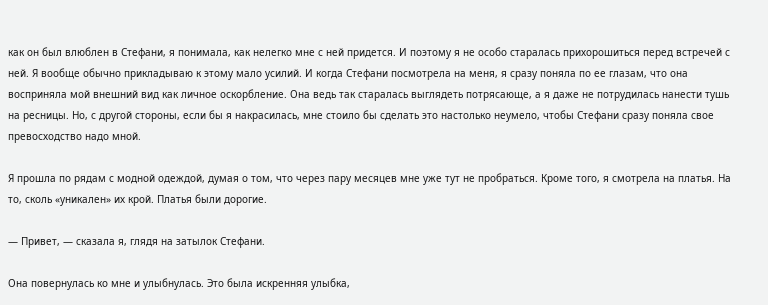как он был влюблен в Стефани, я понимала, как нелегко мне с ней придется. И поэтому я не особо старалась прихорошиться перед встречей с ней. Я вообще обычно прикладываю к этому мало усилий. И когда Стефани посмотрела на меня, я сразу поняла по ее глазам, что она восприняла мой внешний вид как личное оскорбление. Она ведь так старалась выглядеть потрясающе, а я даже не потрудилась нанести тушь на ресницы. Но, с другой стороны, если бы я накрасилась, мне стоило бы сделать это настолько неумело, чтобы Стефани сразу поняла свое превосходство надо мной.

Я прошла по рядам с модной одеждой, думая о том, что через пару месяцев мне уже тут не пробраться. Кроме того, я смотрела на платья. На то, сколь «уникален» их крой. Платья были дорогие.

— Привет, — сказала я, глядя на затылок Стефани.

Она повернулась ко мне и улыбнулась. Это была искренняя улыбка,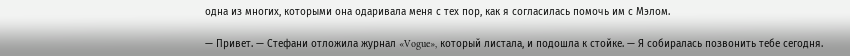одна из многих, которыми она одаривала меня с тех пор, как я согласилась помочь им с Мэлом.

— Привет. — Стефани отложила журнал «Vogue», который листала, и подошла к стойке. — Я собиралась позвонить тебе сегодня.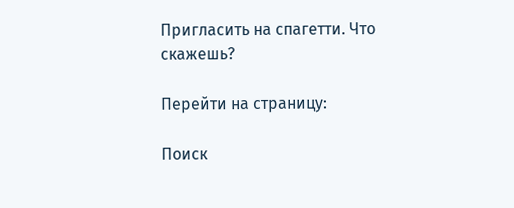Пригласить на спагетти. Что скажешь?

Перейти на страницу:

Поиск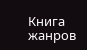Книга жанров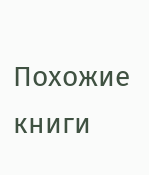Похожие книги